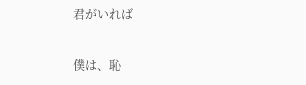君がいれば

僕は、恥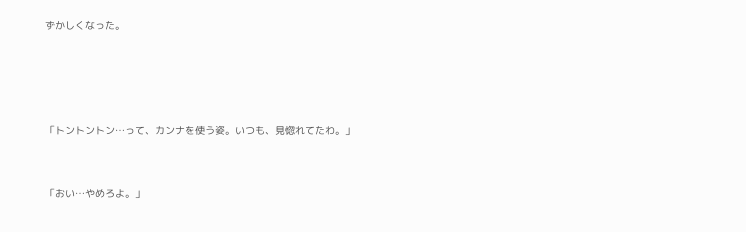ずかしくなった。




「トントントン…って、カンナを使う姿。いつも、見惚れてたわ。」


「おい…やめろよ。」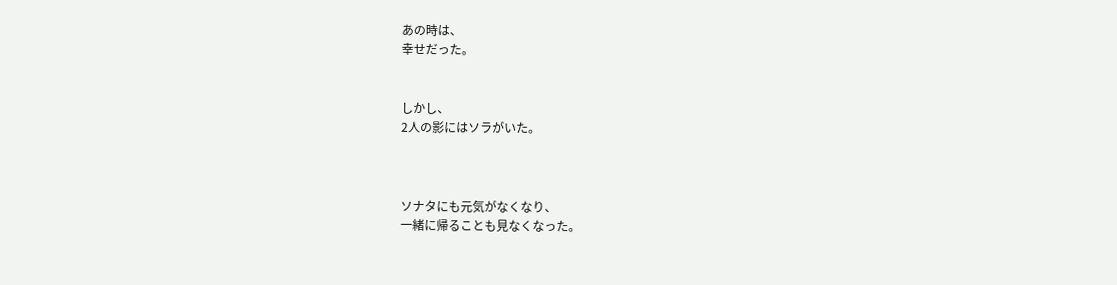あの時は、
幸せだった。


しかし、
2人の影にはソラがいた。



ソナタにも元気がなくなり、
一緒に帰ることも見なくなった。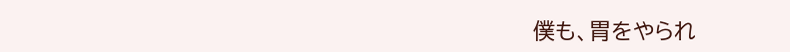僕も、胃をやられ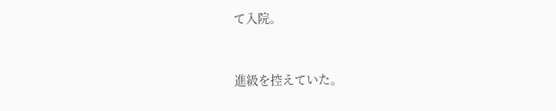て入院。


進級を控えていた。